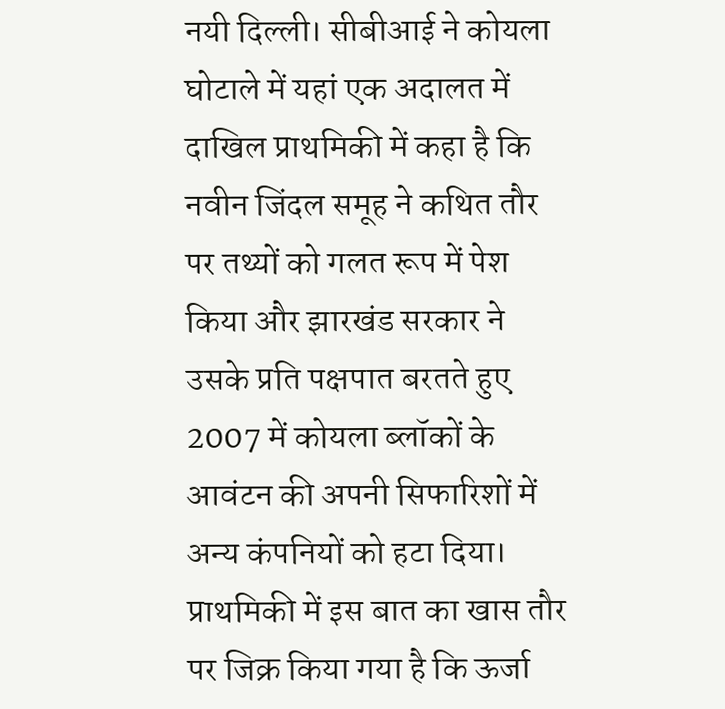नयी दिल्ली। सीबीआई ने कोयला घोटाले में यहां एक अदालत में दाखिल प्राथमिकी में कहा है कि नवीन जिंदल समूह ने कथित तौर पर तथ्यों को गलत रूप में पेश किया और झारखंड सरकार ने उसके प्रति पक्षपात बरतते हुए 2007 में कोयला ब्लॉकों के आवंटन की अपनी सिफारिशों में अन्य कंपनियों को हटा दिया।
प्राथमिकी में इस बात का खास तौर पर जिक्र किया गया है कि ऊर्जा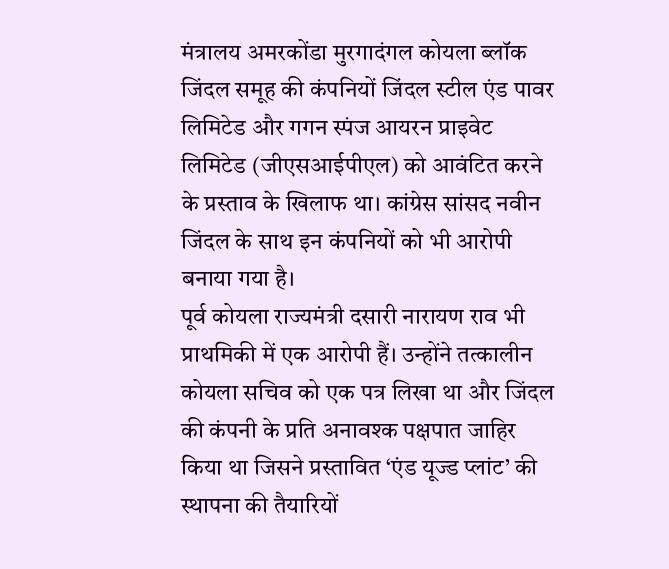मंत्रालय अमरकोंडा मुरगादंगल कोयला ब्लॉक जिंदल समूह की कंपनियों जिंदल स्टील एंड पावर लिमिटेड और गगन स्पंज आयरन प्राइवेट लिमिटेड (जीएसआईपीएल) को आवंटित करने के प्रस्ताव के खिलाफ था। कांग्रेस सांसद नवीन जिंदल के साथ इन कंपनियों को भी आरोपी बनाया गया है।
पूर्व कोयला राज्यमंत्री दसारी नारायण राव भी प्राथमिकी में एक आरोपी हैं। उन्होंने तत्कालीन कोयला सचिव को एक पत्र लिखा था और जिंदल की कंपनी के प्रति अनावश्क पक्षपात जाहिर किया था जिसने प्रस्तावित ‘एंड यूज्ड प्लांट’ की स्थापना की तैयारियों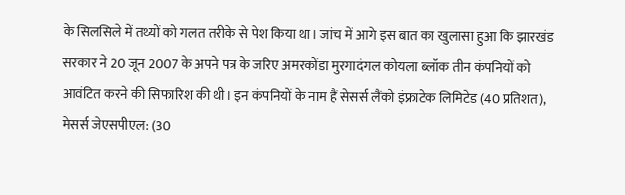के सिलसिले में तथ्यों को गलत तरीके से पेश किया था। जांच में आगे इस बात का खुलासा हुआ कि झारखंड सरकार ने 20 जून 2007 के अपने पत्र के जरिए अमरकोंडा मुरगादंगल कोयला ब्लॉक तीन कंपनियों को आवंटित करने की सिफारिश की थी। इन कंपनियों के नाम हैं सेसर्स लैंको इंफ्राटेक लिमिटेड (40 प्रतिशत), मेसर्स जेएसपीएल: (30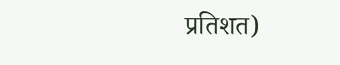प्रतिशत)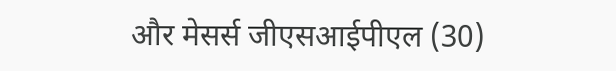और मेसर्स जीएसआईपीएल (30)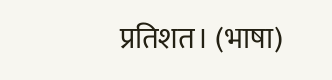प्रतिशत। (भाषा)